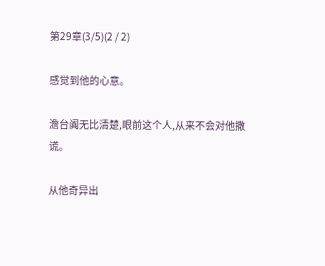第29章(3/5)(2 / 2)

感觉到他的心意。

澹台阗无比清楚,眼前这个人,从来不会对他撒谎。

从他奇异出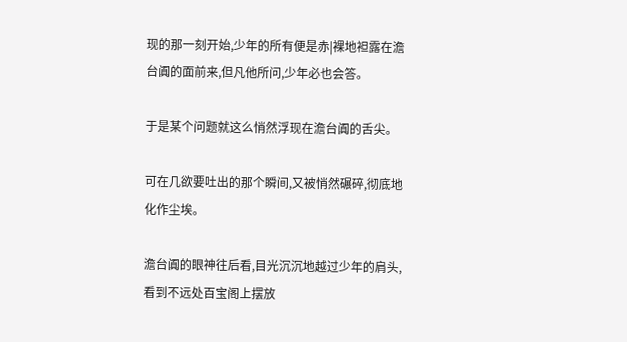现的那一刻开始,少年的所有便是赤|裸地袒露在澹台阗的面前来,但凡他所问,少年必也会答。

于是某个问题就这么悄然浮现在澹台阗的舌尖。

可在几欲要吐出的那个瞬间,又被悄然碾碎,彻底地化作尘埃。

澹台阗的眼神往后看,目光沉沉地越过少年的肩头,看到不远处百宝阁上摆放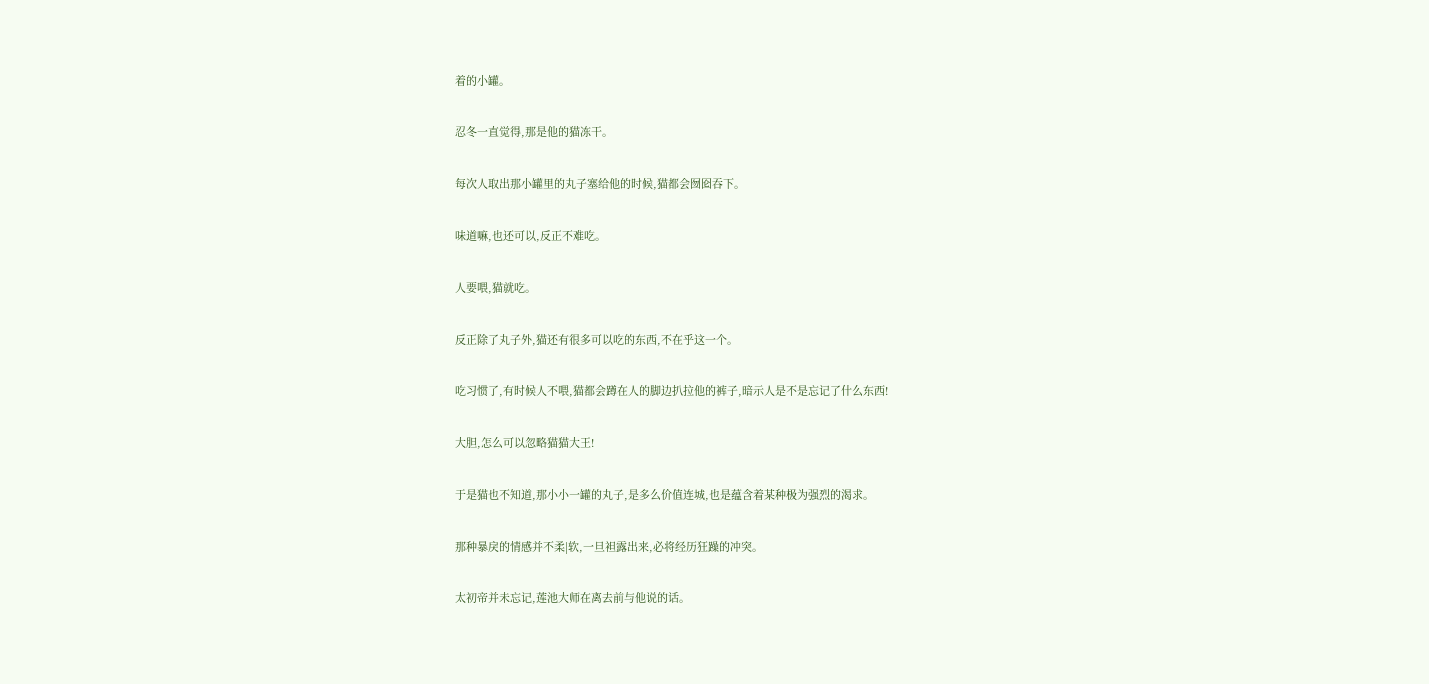着的小罐。

忍冬一直觉得,那是他的猫冻干。

每次人取出那小罐里的丸子塞给他的时候,猫都会囫囵吞下。

味道嘛,也还可以,反正不难吃。

人要喂,猫就吃。

反正除了丸子外,猫还有很多可以吃的东西,不在乎这一个。

吃习惯了,有时候人不喂,猫都会蹲在人的脚边扒拉他的裤子,暗示人是不是忘记了什么东西!

大胆,怎么可以忽略猫猫大王!

于是猫也不知道,那小小一罐的丸子,是多么价值连城,也是蕴含着某种极为强烈的渴求。

那种暴戾的情感并不柔|软,一旦袒露出来,必将经历狂躁的冲突。

太初帝并未忘记,莲池大师在离去前与他说的话。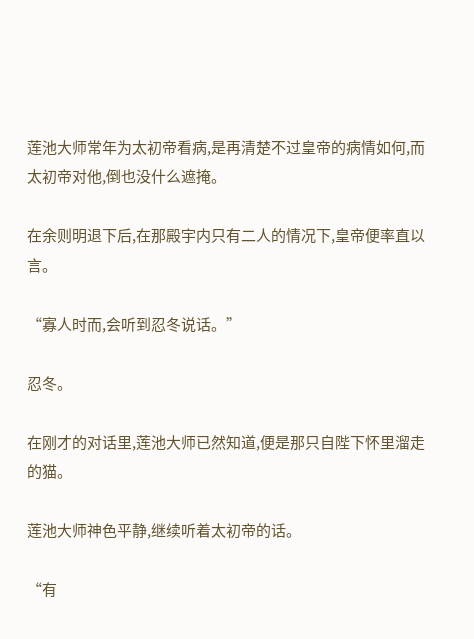莲池大师常年为太初帝看病,是再清楚不过皇帝的病情如何,而太初帝对他,倒也没什么遮掩。

在余则明退下后,在那殿宇内只有二人的情况下,皇帝便率直以言。

“寡人时而,会听到忍冬说话。”

忍冬。

在刚才的对话里,莲池大师已然知道,便是那只自陛下怀里溜走的猫。

莲池大师神色平静,继续听着太初帝的话。

“有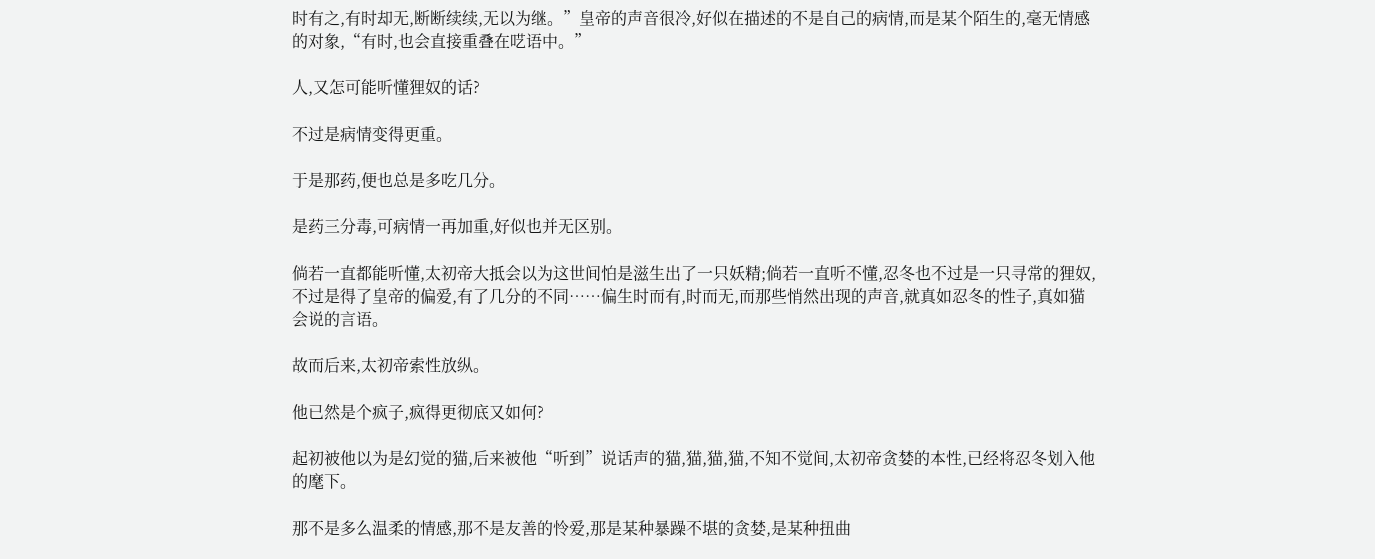时有之,有时却无,断断续续,无以为继。”皇帝的声音很冷,好似在描述的不是自己的病情,而是某个陌生的,毫无情感的对象,“有时,也会直接重叠在呓语中。”

人,又怎可能听懂狸奴的话?

不过是病情变得更重。

于是那药,便也总是多吃几分。

是药三分毒,可病情一再加重,好似也并无区别。

倘若一直都能听懂,太初帝大抵会以为这世间怕是滋生出了一只妖精;倘若一直听不懂,忍冬也不过是一只寻常的狸奴,不过是得了皇帝的偏爱,有了几分的不同……偏生时而有,时而无,而那些悄然出现的声音,就真如忍冬的性子,真如猫会说的言语。

故而后来,太初帝索性放纵。

他已然是个疯子,疯得更彻底又如何?

起初被他以为是幻觉的猫,后来被他“听到”说话声的猫,猫,猫,猫,不知不觉间,太初帝贪婪的本性,已经将忍冬划入他的麾下。

那不是多么温柔的情感,那不是友善的怜爱,那是某种暴躁不堪的贪婪,是某种扭曲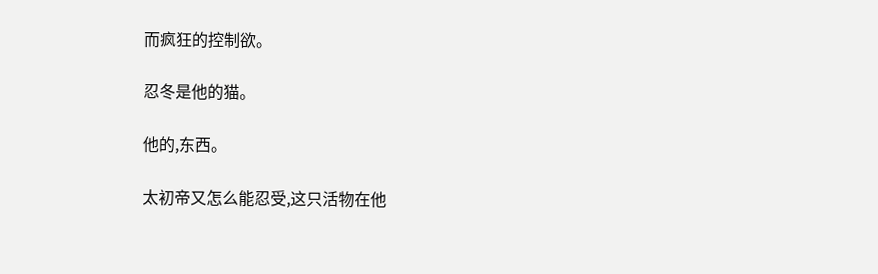而疯狂的控制欲。

忍冬是他的猫。

他的,东西。

太初帝又怎么能忍受,这只活物在他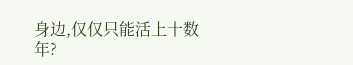身边,仅仅只能活上十数年?